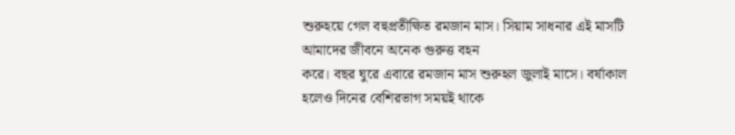শুরুহয়ে গেল বহুপ্রতীক্ষিত রমজান মাস। সিয়াম সাধনার এই মাসটি আমাদের জীবনে অনেক গুরুত্ত বহন
করে। বছর ঘুরে এবারে রমজান মাস শুরুহল জুলাই মাসে। বর্ষাকাল হলেও দিনের বেশিরভাগ সময়ই থাকে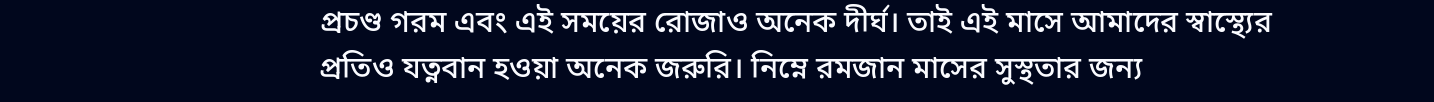প্রচণ্ড গরম এবং এই সময়ের রোজাও অনেক দীর্ঘ। তাই এই মাসে আমাদের স্বাস্থ্যের
প্রতিও যত্নবান হওয়া অনেক জরুরি। নিম্নে রমজান মাসের সুস্থতার জন্য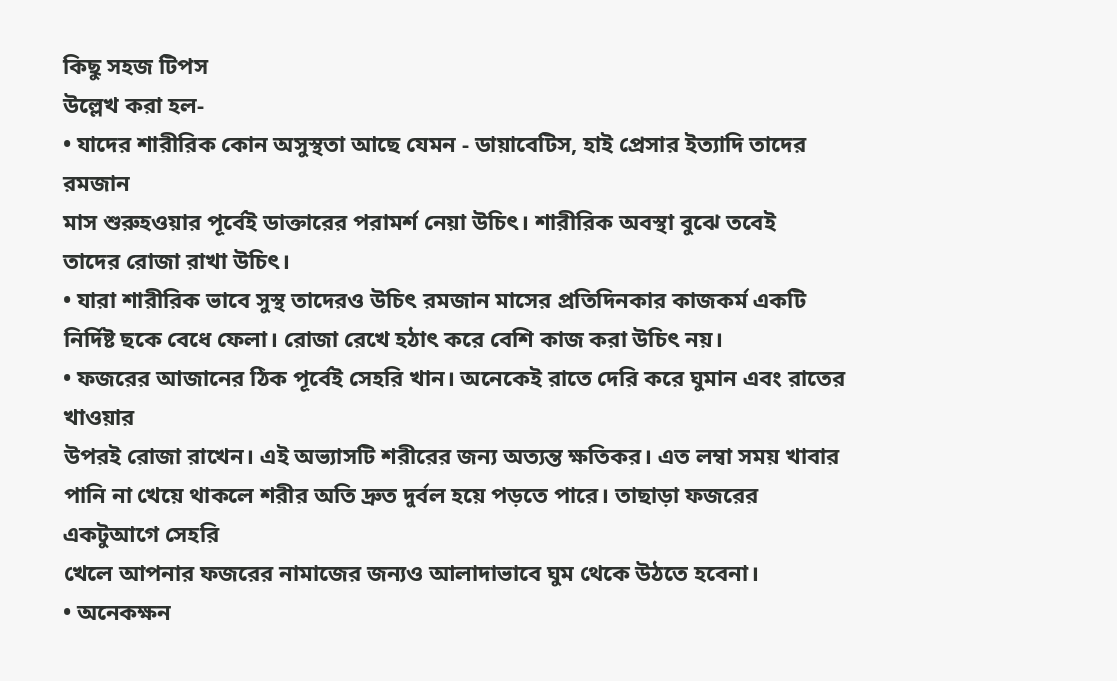কিছু সহজ টিপস
উল্লেখ করা হল-
• যাদের শারীরিক কোন অসুস্থতা আছে যেমন - ডায়াবেটিস, হাই প্রেসার ইত্যাদি তাদের রমজান
মাস শুরুহওয়ার পূর্বেই ডাক্তারের পরামর্শ নেয়া উচিৎ। শারীরিক অবস্থা বুঝে তবেই
তাদের রোজা রাখা উচিৎ।
• যারা শারীরিক ভাবে সুস্থ তাদেরও উচিৎ রমজান মাসের প্রতিদিনকার কাজকর্ম একটি
নির্দিষ্ট ছকে বেধে ফেলা। রোজা রেখে হঠাৎ করে বেশি কাজ করা উচিৎ নয়।
• ফজরের আজানের ঠিক পূর্বেই সেহরি খান। অনেকেই রাতে দেরি করে ঘুমান এবং রাতের খাওয়ার
উপরই রোজা রাখেন। এই অভ্যাসটি শরীরের জন্য অত্যন্ত ক্ষতিকর। এত লম্বা সময় খাবার
পানি না খেয়ে থাকলে শরীর অতি দ্রুত দুর্বল হয়ে পড়তে পারে। তাছাড়া ফজরের একটুআগে সেহরি
খেলে আপনার ফজরের নামাজের জন্যও আলাদাভাবে ঘুম থেকে উঠতে হবেনা।
• অনেকক্ষন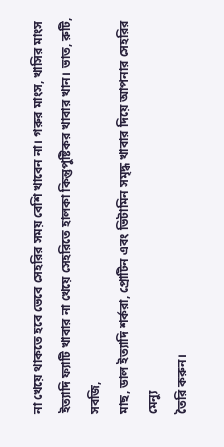না খেয়ে থাকতে হবে ভেবে সেহরির সময় বেশি খাবেন না। গরুর মাংস, খাসির মাংস
ইত্যাদি ফ্যাটি খাবার না খেয়ে সেহরিতে হালকা কিন্তুপুষ্টিকর খাবার খান। ভাত, রুটি, সবজি,
মাছ, ডাল ইত্যাদি শর্করা, প্রোটিন এবং ভিটামিন সমৃদ্ধ খাবার দিয়ে আপনার সেহরির মেন্যু
তৈরি করুন।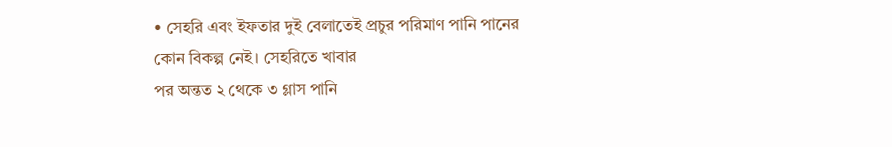• সেহরি এবং ইফতার দুই বেলাতেই প্রচুর পরিমাণ পানি পানের কোন বিকল্প নেই। সেহরিতে খাবার
পর অন্তত ২ থেকে ৩ গ্লাস পানি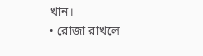খান।
• রোজা রাখলে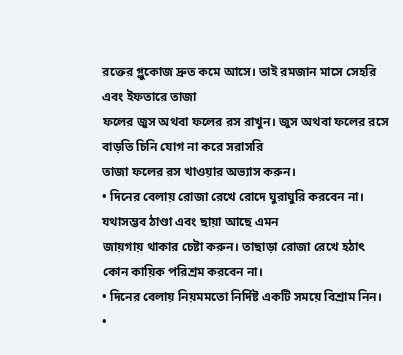রক্তের গ্লুকোজ দ্রুত কমে আসে। তাই রমজান মাসে সেহরি এবং ইফতারে তাজা
ফলের জুস অথবা ফলের রস রাখুন। জুস অথবা ফলের রসে বাড়তি চিনি যোগ না করে সরাসরি
তাজা ফলের রস খাওয়ার অভ্যাস করুন।
• দিনের বেলায় রোজা রেখে রোদে ঘুরাঘুরি করবেন না। যথাসম্ভব ঠাণ্ডা এবং ছায়া আছে এমন
জায়গায় থাকার চেষ্টা করুন। তাছাড়া রোজা রেখে হঠাৎ কোন কায়িক পরিশ্রম করবেন না।
• দিনের বেলায় নিয়মমতো নির্দিষ্ট একটি সময়ে বিশ্রাম নিন।
•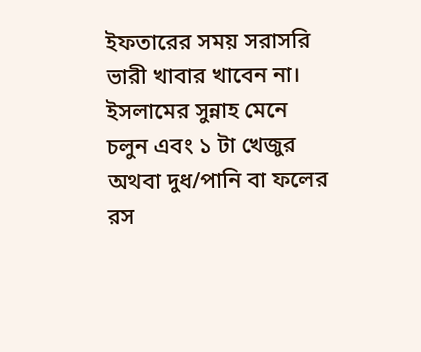ইফতারের সময় সরাসরি ভারী খাবার খাবেন না। ইসলামের সুন্নাহ মেনে চলুন এবং ১ টা খেজুর
অথবা দুধ/পানি বা ফলের রস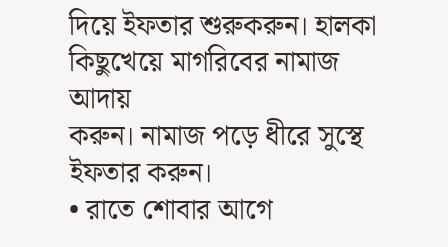দিয়ে ইফতার শুরুকরুন। হালকা কিছুখেয়ে মাগরিবের নামাজ আদায়
করুন। নামাজ পড়ে ধীরে সুস্থে ইফতার করুন।
• রাতে শোবার আগে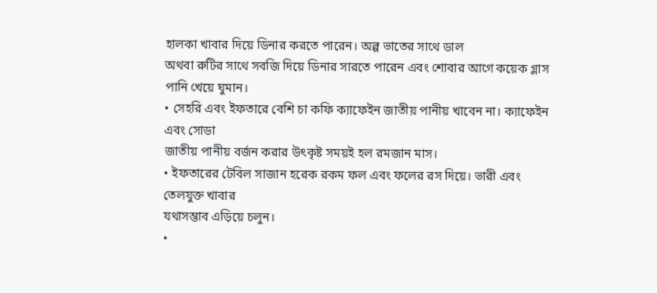হালকা খাবার দিয়ে ডিনার করতে পারেন। অল্প ভাতের সাথে ডাল
অথবা রুটির সাথে সবজি দিয়ে ডিনার সারতে পারেন এবং শোবার আগে কয়েক গ্লাস
পানি খেয়ে ঘুমান।
• সেহরি এবং ইফতারে বেশি চা কফি ক্যাফেইন জাতীয় পানীয় খাবেন না। ক্যাফেইন এবং সোডা
জাতীয় পানীয় বর্জন করার উৎকৃষ্ট সময়ই হল রমজান মাস।
• ইফতারের টেবিল সাজান হরেক রকম ফল এবং ফলের রস দিয়ে। ভারী এবং তেলযুক্ত খাবার
যথাসম্ভাব এড়িয়ে চলুন।
•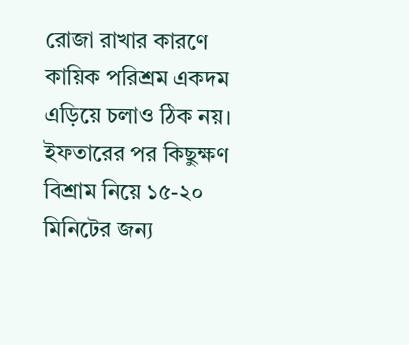রোজা রাখার কারণে কায়িক পরিশ্রম একদম এড়িয়ে চলাও ঠিক নয়। ইফতারের পর কিছুক্ষণ
বিশ্রাম নিয়ে ১৫-২০ মিনিটের জন্য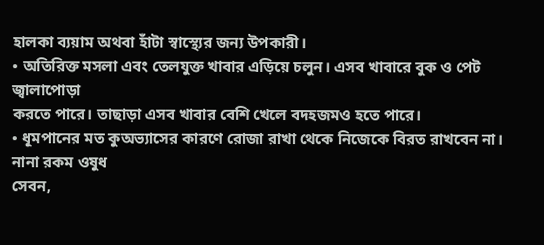হালকা ব্যয়াম অথবা হাঁটা স্বাস্থ্যের জন্য উপকারী।
• অতিরিক্ত মসলা এবং তেলযুক্ত খাবার এড়িয়ে চলুন। এসব খাবারে বুক ও পেট জ্বালাপোড়া
করতে পারে। তাছাড়া এসব খাবার বেশি খেলে বদহজমও হতে পারে।
• ধূমপানের মত কুঅভ্যাসের কারণে রোজা রাখা থেকে নিজেকে বিরত রাখবেন না। নানা রকম ওষুধ
সেবন,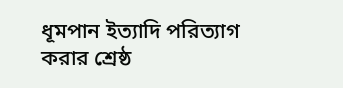ধূমপান ইত্যাদি পরিত্যাগ করার শ্রেষ্ঠ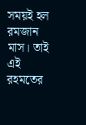সময়ই হল রমজান মাস। তাই এই রহমতের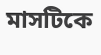মাসটিকে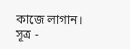কাজে লাগান।
সূত্র -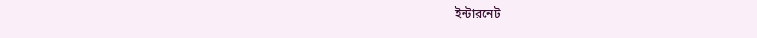ইন্টারনেট